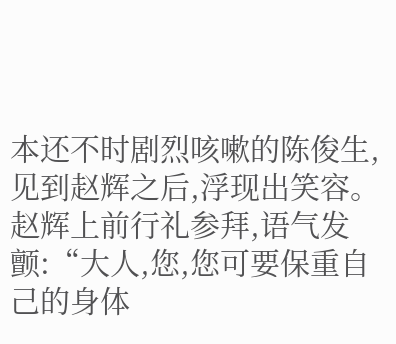本还不时剧烈咳嗽的陈俊生,见到赵辉之后,浮现出笑容。
赵辉上前行礼参拜,语气发颤:“大人,您,您可要保重自己的身体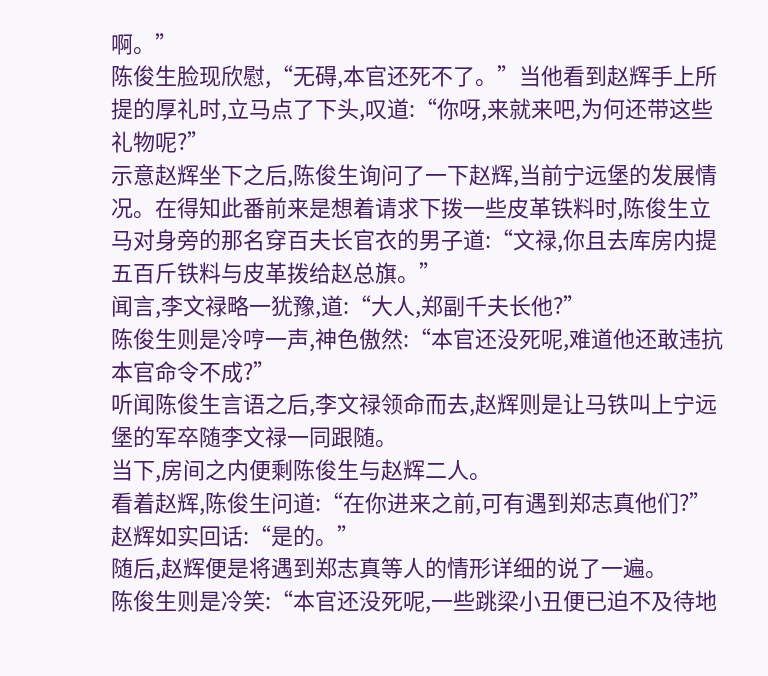啊。”
陈俊生脸现欣慰,“无碍,本官还死不了。”当他看到赵辉手上所提的厚礼时,立马点了下头,叹道:“你呀,来就来吧,为何还带这些礼物呢?”
示意赵辉坐下之后,陈俊生询问了一下赵辉,当前宁远堡的发展情况。在得知此番前来是想着请求下拨一些皮革铁料时,陈俊生立马对身旁的那名穿百夫长官衣的男子道:“文禄,你且去库房内提五百斤铁料与皮革拨给赵总旗。”
闻言,李文禄略一犹豫,道:“大人,郑副千夫长他?”
陈俊生则是冷哼一声,神色傲然:“本官还没死呢,难道他还敢违抗本官命令不成?”
听闻陈俊生言语之后,李文禄领命而去,赵辉则是让马铁叫上宁远堡的军卒随李文禄一同跟随。
当下,房间之内便剩陈俊生与赵辉二人。
看着赵辉,陈俊生问道:“在你进来之前,可有遇到郑志真他们?”
赵辉如实回话:“是的。”
随后,赵辉便是将遇到郑志真等人的情形详细的说了一遍。
陈俊生则是冷笑:“本官还没死呢,一些跳梁小丑便已迫不及待地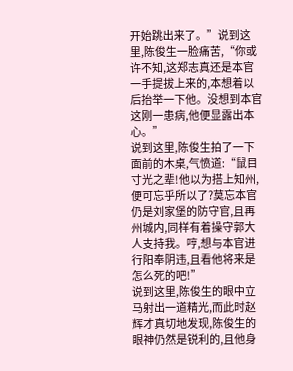开始跳出来了。”说到这里,陈俊生一脸痛苦,“你或许不知,这郑志真还是本官一手提拔上来的,本想着以后抬举一下他。没想到本官这刚一患病,他便显露出本心。”
说到这里,陈俊生拍了一下面前的木桌,气愤道:“鼠目寸光之辈!他以为搭上知州,便可忘乎所以了?莫忘本官仍是刘家堡的防守官,且再州城内,同样有着操守郭大人支持我。哼,想与本官进行阳奉阴违,且看他将来是怎么死的吧!”
说到这里,陈俊生的眼中立马射出一道精光,而此时赵辉才真切地发现,陈俊生的眼神仍然是锐利的,且他身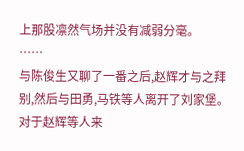上那股凛然气场并没有减弱分毫。
……
与陈俊生又聊了一番之后,赵辉才与之拜别,然后与田勇,马铁等人离开了刘家堡。
对于赵辉等人来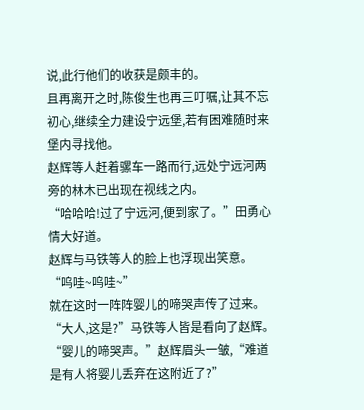说,此行他们的收获是颇丰的。
且再离开之时,陈俊生也再三叮嘱,让其不忘初心,继续全力建设宁远堡,若有困难随时来堡内寻找他。
赵辉等人赶着骡车一路而行,远处宁远河两旁的林木已出现在视线之内。
“哈哈哈!过了宁远河,便到家了。”田勇心情大好道。
赵辉与马铁等人的脸上也浮现出笑意。
“呜哇~呜哇~”
就在这时一阵阵婴儿的啼哭声传了过来。
“大人,这是?”马铁等人皆是看向了赵辉。
“婴儿的啼哭声。”赵辉眉头一皱,“难道是有人将婴儿丢弃在这附近了?”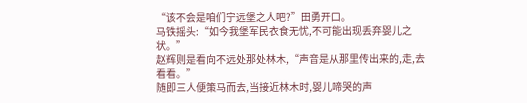“该不会是咱们宁远堡之人吧?”田勇开口。
马铁摇头:“如今我堡军民衣食无忧,不可能出现丢弃婴儿之状。”
赵辉则是看向不远处那处林木,“声音是从那里传出来的,走,去看看。”
随即三人便策马而去,当接近林木时,婴儿啼哭的声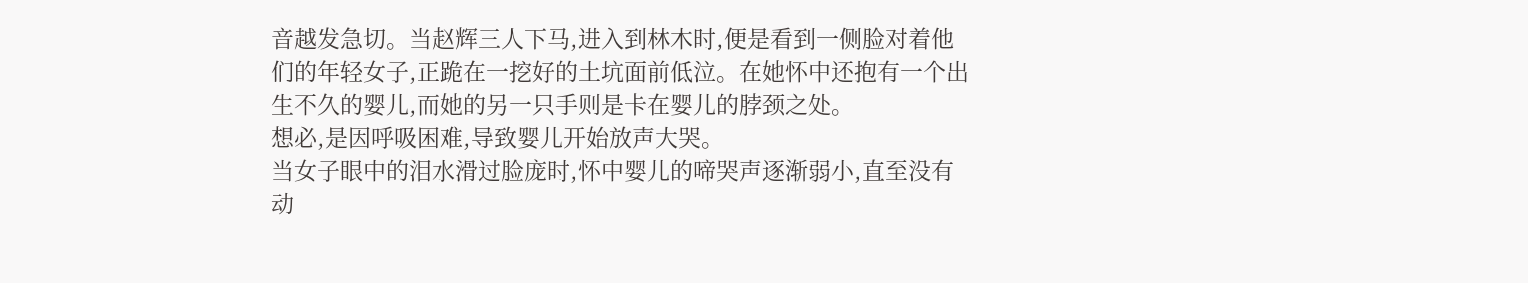音越发急切。当赵辉三人下马,进入到林木时,便是看到一侧脸对着他们的年轻女子,正跪在一挖好的土坑面前低泣。在她怀中还抱有一个出生不久的婴儿,而她的另一只手则是卡在婴儿的脖颈之处。
想必,是因呼吸困难,导致婴儿开始放声大哭。
当女子眼中的泪水滑过脸庞时,怀中婴儿的啼哭声逐渐弱小,直至没有动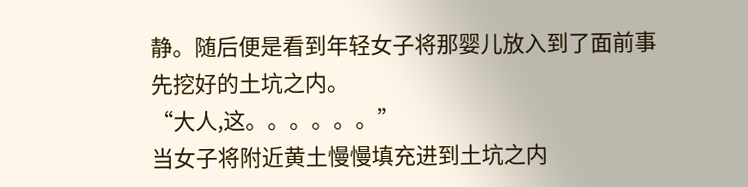静。随后便是看到年轻女子将那婴儿放入到了面前事先挖好的土坑之内。
“大人,这。。。。。。”
当女子将附近黄土慢慢填充进到土坑之内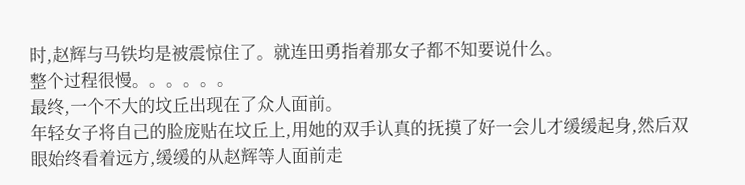时,赵辉与马铁均是被震惊住了。就连田勇指着那女子都不知要说什么。
整个过程很慢。。。。。。
最终,一个不大的坟丘出现在了众人面前。
年轻女子将自己的脸庞贴在坟丘上,用她的双手认真的抚摸了好一会儿才缓缓起身,然后双眼始终看着远方,缓缓的从赵辉等人面前走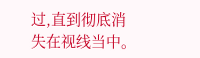过,直到彻底消失在视线当中。